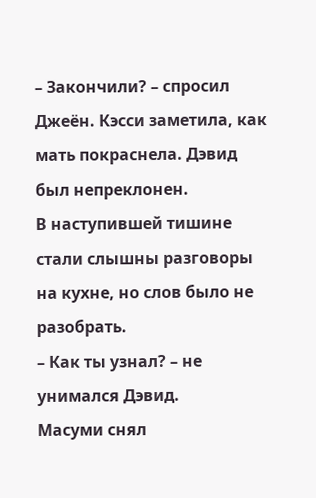– Закончили? – спросил Джеён. Кэсси заметила, как мать покраснела. Дэвид был непреклонен.
В наступившей тишине стали слышны разговоры на кухне, но слов было не разобрать.
– Как ты узнал? – не унимался Дэвид.
Масуми снял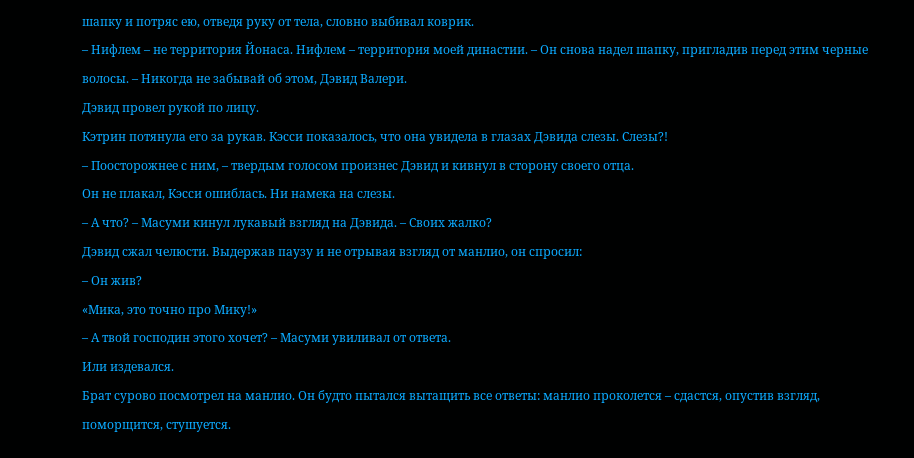шапку и потряс ею, отведя руку от тела, словно выбивал коврик.
– Нифлем – не территория Йонаса. Нифлем – территория моей династии. – Он снова надел шапку, пригладив перед этим черные волосы. – Никогда не забывай об этом, Дэвид Валери.
Дэвид провел рукой по лицу.
Кэтрин потянула его за рукав. Кэсси показалось, что она увидела в глазах Дэвида слезы. Слезы?!
– Поосторожнее с ним, – твердым голосом произнес Дэвид и кивнул в сторону своего отца.
Он не плакал, Кэсси ошиблась. Ни намека на слезы.
– А что? – Масуми кинул лукавый взгляд на Дэвида. – Своих жалко?
Дэвид сжал челюсти. Выдержав паузу и не отрывая взгляд от манлио, он спросил:
– Он жив?
«Мика, это точно про Мику!»
– А твой господин этого хочет? – Масуми увиливал от ответа.
Или издевался.
Брат сурово посмотрел на манлио. Он будто пытался вытащить все ответы: манлио проколется – сдастся, опустив взгляд, поморщится, стушуется.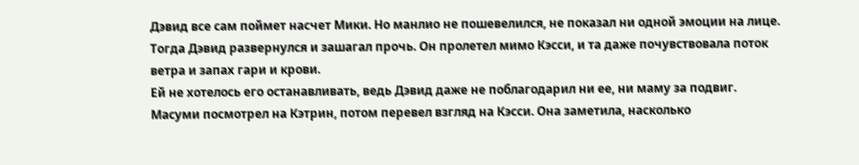Дэвид все сам поймет насчет Мики. Но манлио не пошевелился, не показал ни одной эмоции на лице. Тогда Дэвид развернулся и зашагал прочь. Он пролетел мимо Кэсси, и та даже почувствовала поток ветра и запах гари и крови.
Ей не хотелось его останавливать, ведь Дэвид даже не поблагодарил ни ее, ни маму за подвиг. Масуми посмотрел на Кэтрин, потом перевел взгляд на Кэсси. Она заметила, насколько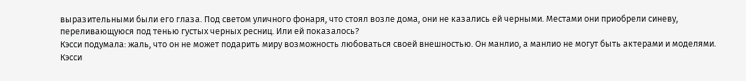выразительными были его глаза. Под светом уличного фонаря, что стоял возле дома, они не казались ей черными. Местами они приобрели синеву, переливающуюся под тенью густых черных ресниц. Или ей показалось?
Кэсси подумала: жаль, что он не может подарить миру возможность любоваться своей внешностью. Он манлио, а манлио не могут быть актерами и моделями.
Кэсси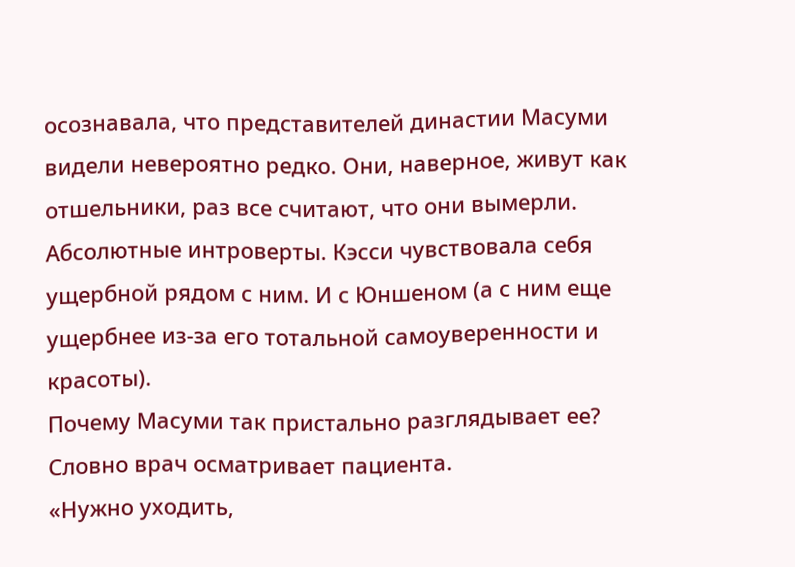осознавала, что представителей династии Масуми видели невероятно редко. Они, наверное, живут как отшельники, раз все считают, что они вымерли. Абсолютные интроверты. Кэсси чувствовала себя ущербной рядом с ним. И с Юншеном (а с ним еще ущербнее из-за его тотальной самоуверенности и красоты).
Почему Масуми так пристально разглядывает ее? Словно врач осматривает пациента.
«Нужно уходить,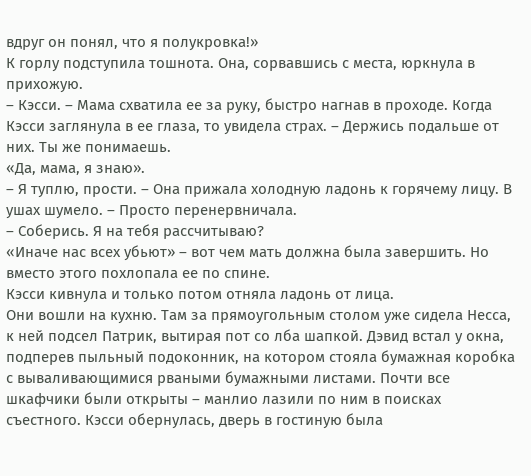вдруг он понял, что я полукровка!»
К горлу подступила тошнота. Она, сорвавшись с места, юркнула в прихожую.
– Кэсси. – Мама схватила ее за руку, быстро нагнав в проходе. Когда Кэсси заглянула в ее глаза, то увидела страх. – Держись подальше от них. Ты же понимаешь.
«Да, мама, я знаю».
– Я туплю, прости. – Она прижала холодную ладонь к горячему лицу. В ушах шумело. – Просто перенервничала.
– Соберись. Я на тебя рассчитываю?
«Иначе нас всех убьют» – вот чем мать должна была завершить. Но вместо этого похлопала ее по спине.
Кэсси кивнула и только потом отняла ладонь от лица.
Они вошли на кухню. Там за прямоугольным столом уже сидела Несса, к ней подсел Патрик, вытирая пот со лба шапкой. Дэвид встал у окна, подперев пыльный подоконник, на котором стояла бумажная коробка с вываливающимися рваными бумажными листами. Почти все шкафчики были открыты – манлио лазили по ним в поисках съестного. Кэсси обернулась, дверь в гостиную была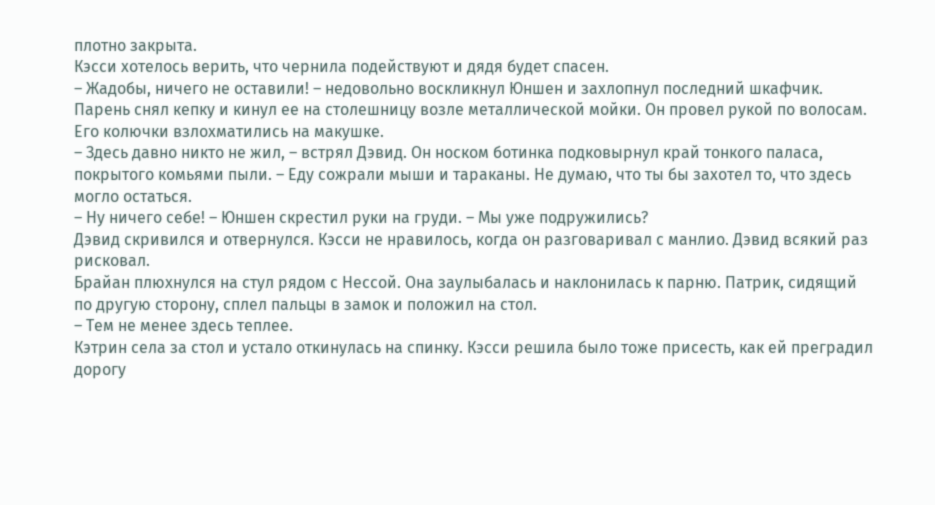плотно закрыта.
Кэсси хотелось верить, что чернила подействуют и дядя будет спасен.
– Жадобы, ничего не оставили! – недовольно воскликнул Юншен и захлопнул последний шкафчик. Парень снял кепку и кинул ее на столешницу возле металлической мойки. Он провел рукой по волосам. Его колючки взлохматились на макушке.
– Здесь давно никто не жил, – встрял Дэвид. Он носком ботинка подковырнул край тонкого паласа, покрытого комьями пыли. – Еду сожрали мыши и тараканы. Не думаю, что ты бы захотел то, что здесь могло остаться.
– Ну ничего себе! – Юншен скрестил руки на груди. – Мы уже подружились?
Дэвид скривился и отвернулся. Кэсси не нравилось, когда он разговаривал с манлио. Дэвид всякий раз рисковал.
Брайан плюхнулся на стул рядом с Нессой. Она заулыбалась и наклонилась к парню. Патрик, сидящий по другую сторону, сплел пальцы в замок и положил на стол.
– Тем не менее здесь теплее.
Кэтрин села за стол и устало откинулась на спинку. Кэсси решила было тоже присесть, как ей преградил дорогу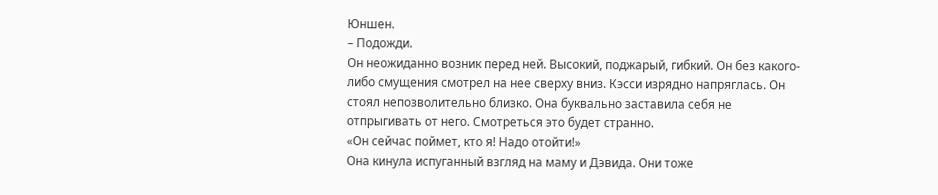Юншен.
– Подожди.
Он неожиданно возник перед ней. Высокий, поджарый, гибкий. Он без какого-либо смущения смотрел на нее сверху вниз. Кэсси изрядно напряглась. Он стоял непозволительно близко. Она буквально заставила себя не отпрыгивать от него. Смотреться это будет странно.
«Он сейчас поймет, кто я! Надо отойти!»
Она кинула испуганный взгляд на маму и Дэвида. Они тоже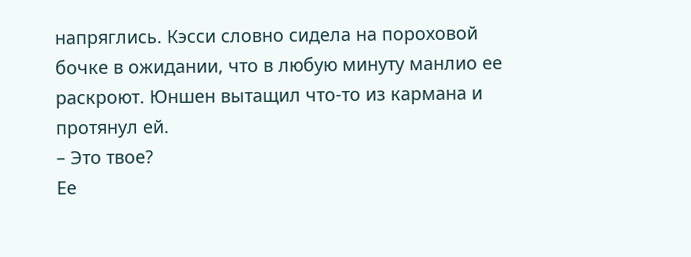напряглись. Кэсси словно сидела на пороховой бочке в ожидании, что в любую минуту манлио ее раскроют. Юншен вытащил что-то из кармана и протянул ей.
– Это твое?
Ее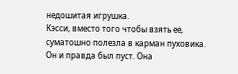недошитая игрушка.
Кэсси, вместо того чтобы взять ее, суматошно полезла в карман пуховика. Он и правда был пуст. Она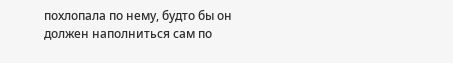похлопала по нему, будто бы он должен наполниться сам по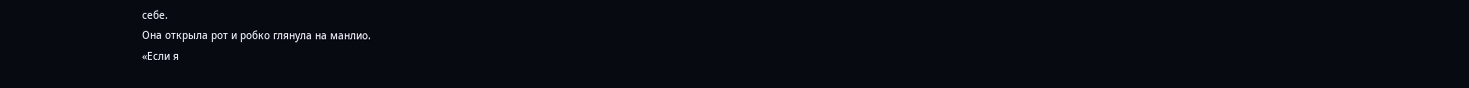себе.
Она открыла рот и робко глянула на манлио.
«Если я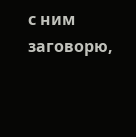с ним заговорю,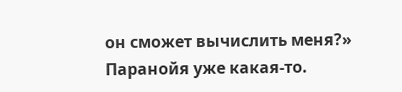он сможет вычислить меня?»
Паранойя уже какая-то.